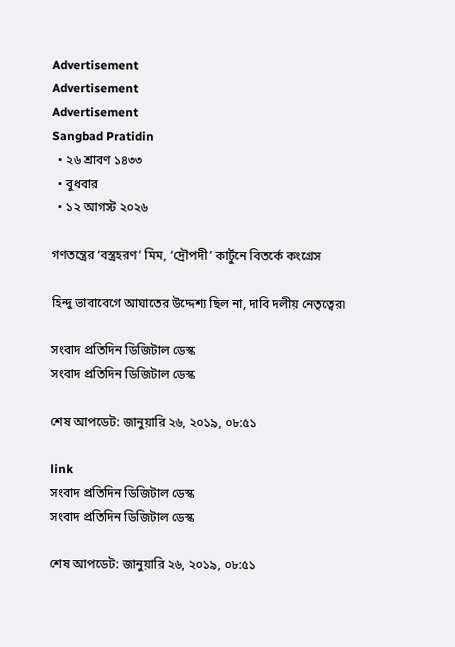Advertisement
Advertisement
Advertisement
Sangbad Pratidin
  • ২৬ শ্রাবণ ১৪৩৩
  • বুধবার
  • ১২ আগস্ট ২০২৬

গণতন্ত্রের ‘বস্ত্রহরণ’ মিম, ‘দ্রৌপদী’ কার্টুনে বিতর্কে কংগ্রেস

হিন্দু ভাবাবেগে আঘাতের উদ্দেশ্য ছিল না, দাবি দলীয় নেতৃত্বের৷

সংবাদ প্রতিদিন ডিজিটাল ডেস্ক
সংবাদ প্রতিদিন ডিজিটাল ডেস্ক

শেষ আপডেট: জানুয়ারি ২৬, ২০১৯, ০৮:৫১

link
সংবাদ প্রতিদিন ডিজিটাল ডেস্ক
সংবাদ প্রতিদিন ডিজিটাল ডেস্ক

শেষ আপডেট: জানুয়ারি ২৬, ২০১৯, ০৮:৫১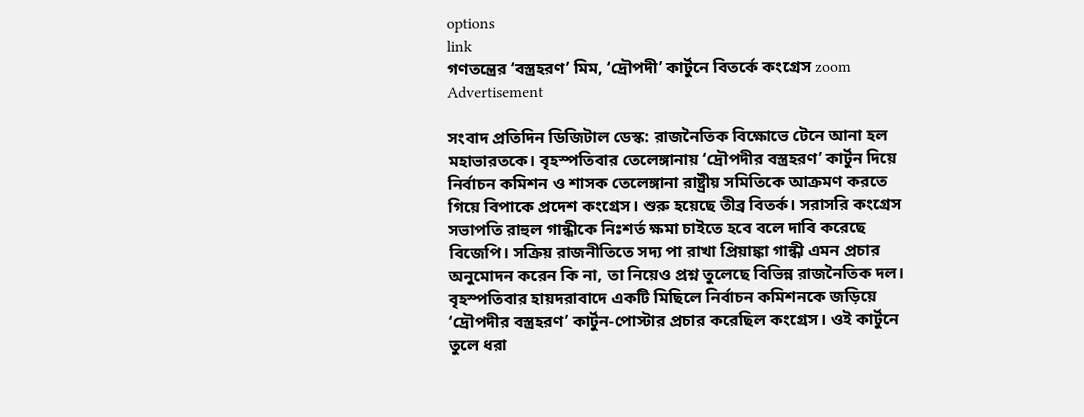options
link
গণতন্ত্রের ‘বস্ত্রহরণ’ মিম, ‘দ্রৌপদী’ কার্টুনে বিতর্কে কংগ্রেস zoom
Advertisement

সংবাদ প্রতিদিন ডিজিটাল ডেস্ক: রাজনৈতিক বিক্ষোভে টেনে আনা হল মহাভারতকে। বৃহস্পতিবার তেলেঙ্গানায় ‘দ্রৌপদীর বস্ত্রহরণ’ কার্টুন দিয়ে নির্বাচন কমিশন ও শাসক তেলেঙ্গানা রাষ্ট্রীয় সমিতিকে আক্রমণ করতে গিয়ে বিপাকে প্রদেশ কংগ্রেস। শুরু হয়েছে তীব্র বিতর্ক। সরাসরি কংগ্রেস সভাপতি রাহুল গান্ধীকে নিঃশর্ত ক্ষমা চাইতে হবে বলে দাবি করেছে বিজেপি। সক্রিয় রাজনীতিতে সদ্য পা রাখা প্রিয়াঙ্কা গান্ধী এমন প্রচার অনুমোদন করেন কি না, তা নিয়েও প্রশ্ন তুলেছে বিভিন্ন রাজনৈতিক দল।
বৃহস্পতিবার হায়দরাবাদে একটি মিছিলে নির্বাচন কমিশনকে জড়িয়ে ‘দ্রৌপদীর বস্ত্রহরণ’ কার্টুন-পোস্টার প্রচার করেছিল কংগ্রেস। ওই কার্টুনে তুলে ধরা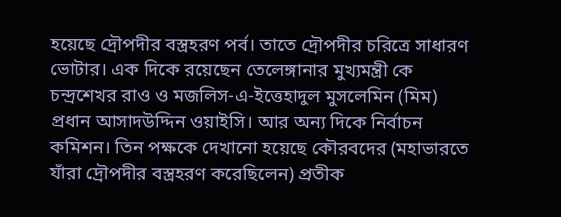হয়েছে দ্রৌপদীর বস্ত্রহরণ পর্ব। তাতে দ্রৌপদীর চরিত্রে সাধারণ ভোটার। এক দিকে রয়েছেন তেলেঙ্গানার মুখ্যমন্ত্রী কে চন্দ্রশেখর রাও ও মজলিস-এ-ইত্তেহাদুল মুসলেমিন (মিম) প্রধান আসাদউদ্দিন ওয়াইসি। আর অন্য দিকে নির্বাচন কমিশন। তিন পক্ষকে দেখানো হয়েছে কৌরবদের (মহাভারতে যাঁরা দ্রৌপদীর বস্ত্রহরণ করেছিলেন) প্রতীক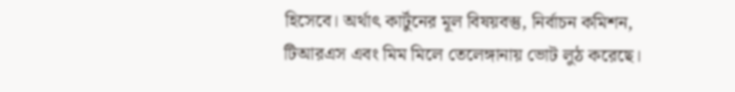হিসেবে। অর্থাৎ কার্টুনের মূল বিষয়বস্তু, নির্বাচন কমিশন, টিআরএস এবং মিম মিলে তেলেঙ্গানায় ভোট লুঠ করেছে।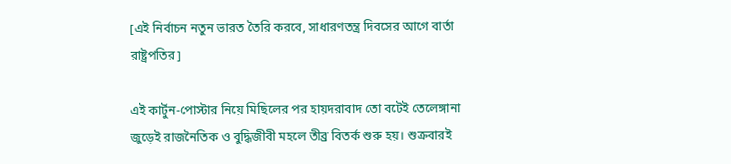[এই নির্বাচন নতুন ভারত তৈরি করবে, সাধারণতন্ত্র দিবসের আগে বার্তা রাষ্ট্রপতির]

এই কার্টুন-পোস্টার নিয়ে মিছিলের পর হায়দরাবাদ তো বটেই তেলেঙ্গানা জুড়েই রাজনৈতিক ও বুদ্ধিজীবী মহলে তীব্র বিতর্ক শুরু হয়। শুক্রবারই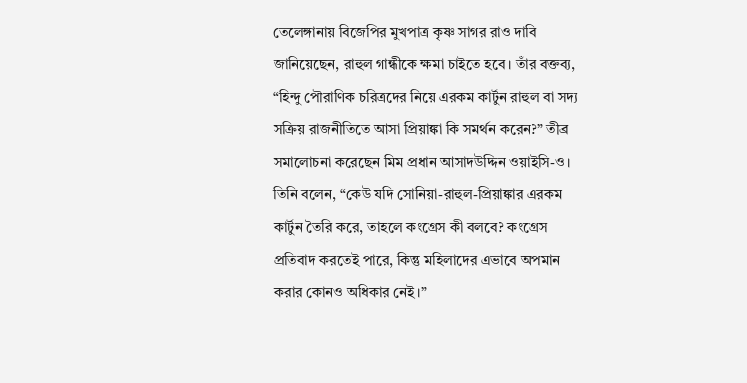তেলেঙ্গানায় বিজেপির মুখপাত্র কৃষ্ণ সাগর রাও দাবি জানিয়েছেন, রাহুল গান্ধীকে ক্ষমা চাইতে হবে। তাঁর বক্তব্য, “হিন্দু পৌরাণিক চরিত্রদের নিয়ে এরকম কার্টুন রাহুল বা সদ্য সক্রিয় রাজনীতিতে আসা প্রিয়াঙ্কা কি সমর্থন করেন?” তীব্র সমালোচনা করেছেন মিম প্রধান আসাদউদ্দিন ওয়াইসি-ও। তিনি বলেন, “কেউ যদি সোনিয়া-রাহুল-প্রিয়াঙ্কার এরকম কার্টুন তৈরি করে, তাহলে কংগ্রেস কী বলবে? কংগ্রেস প্রতিবাদ করতেই পারে, কিন্তু মহিলাদের এভাবে অপমান করার কোনও অধিকার নেই।”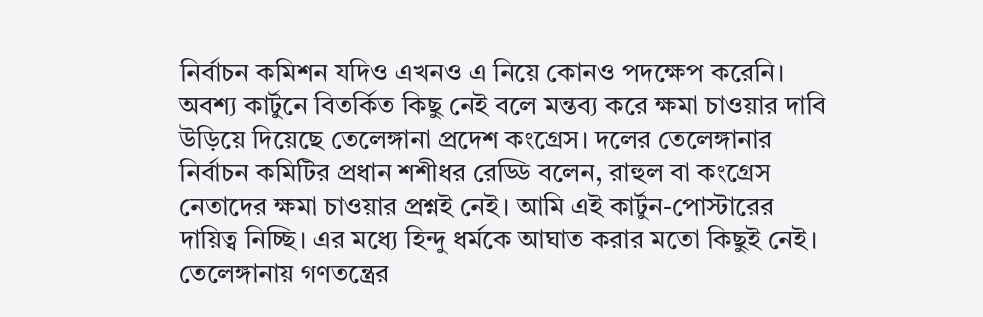নির্বাচন কমিশন যদিও এখনও এ নিয়ে কোনও পদক্ষেপ করেনি। অবশ্য কার্টুনে বিতর্কিত কিছু নেই বলে মন্তব্য করে ক্ষমা চাওয়ার দাবি উড়িয়ে দিয়েছে তেলেঙ্গানা প্রদেশ কংগ্রেস। দলের তেলেঙ্গানার নির্বাচন কমিটির প্রধান শশীধর রেড্ডি বলেন, রাহুল বা কংগ্রেস নেতাদের ক্ষমা চাওয়ার প্রশ্নই নেই। আমি এই কার্টুন-পোস্টারের দায়িত্ব নিচ্ছি। এর মধ্যে হিন্দু ধর্মকে আঘাত করার মতো কিছুই নেই। তেলেঙ্গানায় গণতন্ত্রের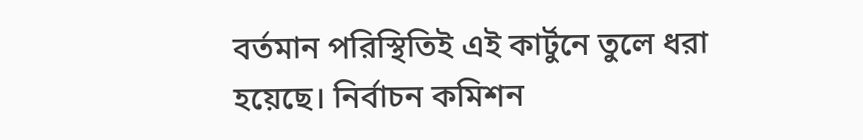বর্তমান পরিস্থিতিই এই কার্টুনে তুলে ধরা হয়েছে। নির্বাচন কমিশন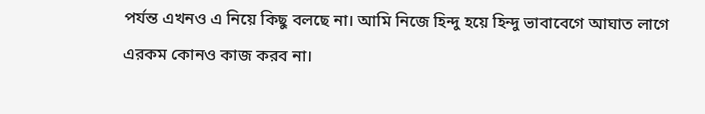পর্যন্ত এখনও এ নিয়ে কিছু বলছে না। আমি নিজে হিন্দু হয়ে হিন্দু ভাবাবেগে আঘাত লাগে এরকম কোনও কাজ করব না।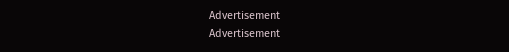Advertisement
Advertisement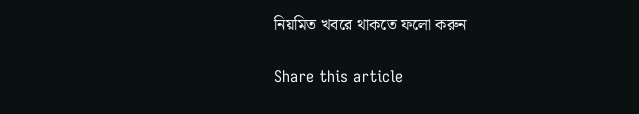নিয়মিত খবরে থাকতে ফলো করুন

Share this article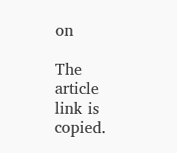on

The article link is copied.